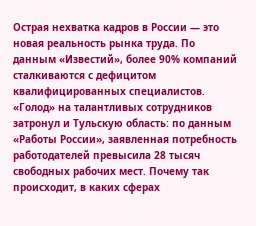Острая нехватка кадров в России — это новая реальность рынка труда. По данным «Известий», более 90% компаний сталкиваются с дефицитом квалифицированных специалистов. «Голод» на талантливых сотрудников затронул и Тульскую область: по данным «Работы России», заявленная потребность работодателей превысила 28 тысяч свободных рабочих мест. Почему так происходит, в каких сферах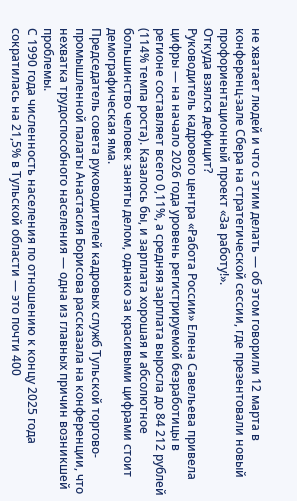не хватает людей и что с этим делать — об этом говорили 12 марта в конференц-зале Сбера на стратегической сессии, где презентовали новый профориентационный проект «За работу!».
Откуда взялся дефицит?
Руководитель кадрового центра «Работа России» Елена Савельева привела цифры — на начало 2026 года уровень регистрируемой безработицы в регионе составляет всего 0,11%, а средняя зарплата выросла до 84 212 рублей (114% темпа роста). Казалось бы, и зарплата хорошая и абсолютное большинство человек заняты делом, однако за красивыми цифрами стоит демографическая яма.
Председатель совета руководителей кадровых служб Тульской торгово-промышленной палаты Анастасия Борисова рассказала на конференции, что нехватка трудоспособного населения — одна из главных причин возникшей проблемы.
С 1990 года численность населения по отношению к концу 2025 года сократилась на 21,5% в Тульской области — это почти 400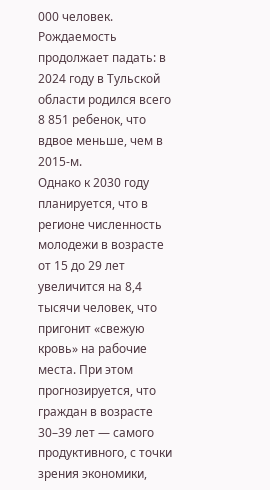000 человек. Рождаемость продолжает падать: в 2024 году в Тульской области родился всего 8 851 ребенок, что вдвое меньше, чем в 2015-м.
Однако к 2030 году планируется, что в регионе численность молодежи в возрасте от 15 до 29 лет увеличится на 8,4 тысячи человек, что пригонит «свежую кровь» на рабочие места. При этом прогнозируется, что граждан в возрасте 30–39 лет — самого продуктивного, с точки зрения экономики,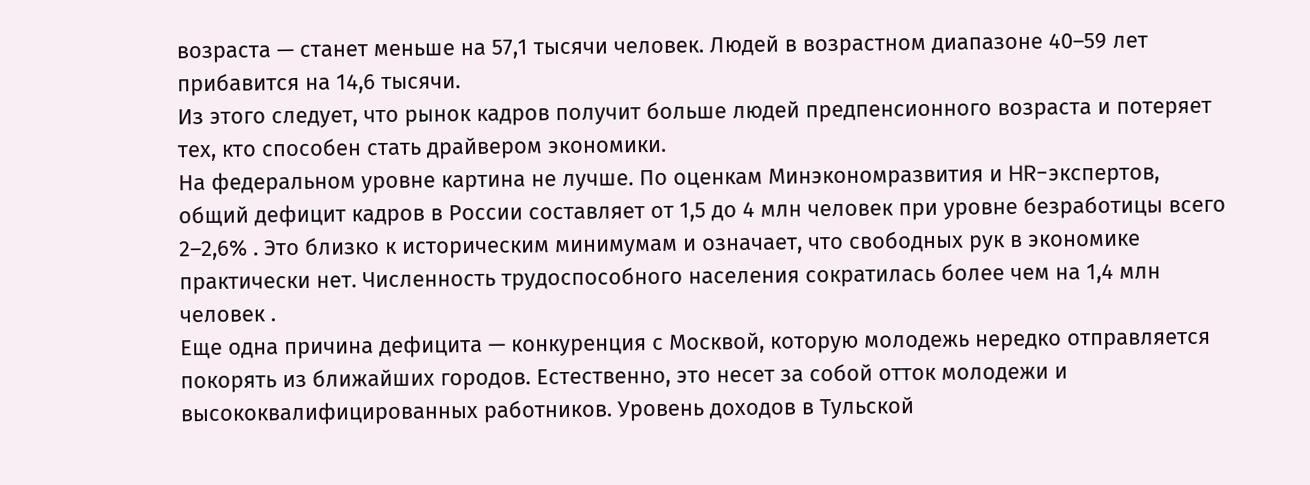возраста — станет меньше на 57,1 тысячи человек. Людей в возрастном диапазоне 40–59 лет прибавится на 14,6 тысячи.
Из этого следует, что рынок кадров получит больше людей предпенсионного возраста и потеряет тех, кто способен стать драйвером экономики.
На федеральном уровне картина не лучше. По оценкам Минэкономразвития и HR-экспертов, общий дефицит кадров в России составляет от 1,5 до 4 млн человек при уровне безработицы всего 2–2,6% . Это близко к историческим минимумам и означает, что свободных рук в экономике практически нет. Численность трудоспособного населения сократилась более чем на 1,4 млн человек .
Еще одна причина дефицита — конкуренция с Москвой, которую молодежь нередко отправляется покорять из ближайших городов. Естественно, это несет за собой отток молодежи и высококвалифицированных работников. Уровень доходов в Тульской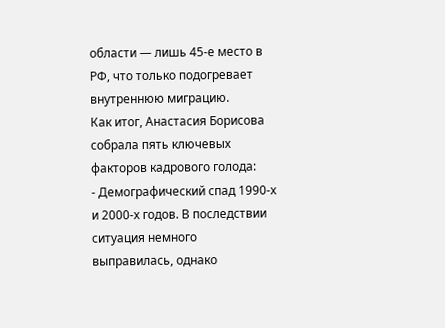области — лишь 45-е место в РФ, что только подогревает внутреннюю миграцию.
Как итог, Анастасия Борисова собрала пять ключевых факторов кадрового голода:
- Демографический спад 1990-х и 2000-х годов. В последствии ситуация немного выправилась, однако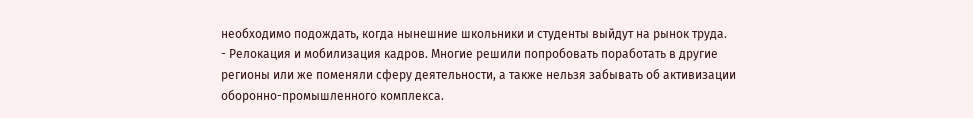необходимо подождать, когда нынешние школьники и студенты выйдут на рынок труда.
- Релокация и мобилизация кадров. Многие решили попробовать поработать в другие регионы или же поменяли сферу деятельности, а также нельзя забывать об активизации оборонно-промышленного комплекса.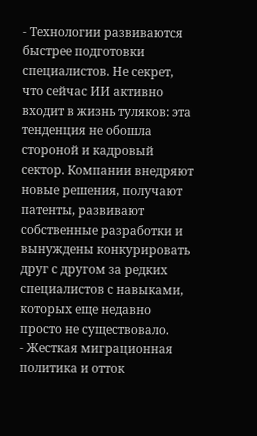- Технологии развиваются быстрее подготовки специалистов. Не секрет, что сейчас ИИ активно входит в жизнь туляков: эта тенденция не обошла стороной и кадровый сектор. Компании внедряют новые решения, получают патенты, развивают собственные разработки и вынуждены конкурировать друг с другом за редких специалистов с навыками, которых еще недавно просто не существовало.
- Жесткая миграционная политика и отток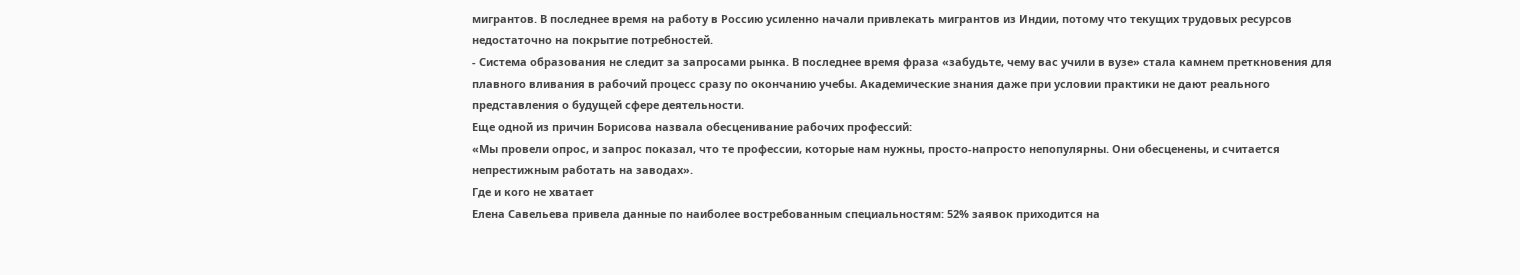мигрантов. В последнее время на работу в Россию усиленно начали привлекать мигрантов из Индии, потому что текущих трудовых ресурсов недостаточно на покрытие потребностей.
- Система образования не следит за запросами рынка. В последнее время фраза «забудьте, чему вас учили в вузе» стала камнем преткновения для плавного вливания в рабочий процесс сразу по окончанию учебы. Академические знания даже при условии практики не дают реального представления о будущей сфере деятельности.
Еще одной из причин Борисова назвала обесценивание рабочих профессий:
«Мы провели опрос, и запрос показал, что те профессии, которые нам нужны, просто-напросто непопулярны. Они обесценены, и считается непрестижным работать на заводах».
Где и кого не хватает
Елена Савельева привела данные по наиболее востребованным специальностям: 52% заявок приходится на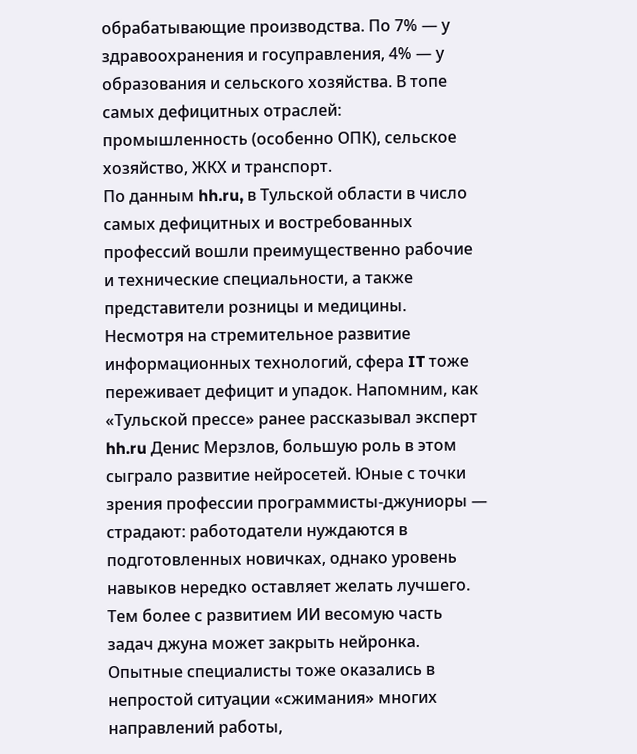обрабатывающие производства. По 7% — у здравоохранения и госуправления, 4% — у образования и сельского хозяйства. В топе самых дефицитных отраслей: промышленность (особенно ОПК), сельское хозяйство, ЖКХ и транспорт.
По данным hh.ru, в Тульской области в число самых дефицитных и востребованных профессий вошли преимущественно рабочие и технические специальности, а также представители розницы и медицины.
Несмотря на стремительное развитие информационных технологий, сфера IT тоже переживает дефицит и упадок. Напомним, как «Тульской прессе» ранее рассказывал эксперт hh.ru Денис Мерзлов, большую роль в этом сыграло развитие нейросетей. Юные с точки зрения профессии программисты-джуниоры — страдают: работодатели нуждаются в подготовленных новичках, однако уровень навыков нередко оставляет желать лучшего. Тем более с развитием ИИ весомую часть задач джуна может закрыть нейронка.
Опытные специалисты тоже оказались в непростой ситуации «сжимания» многих направлений работы,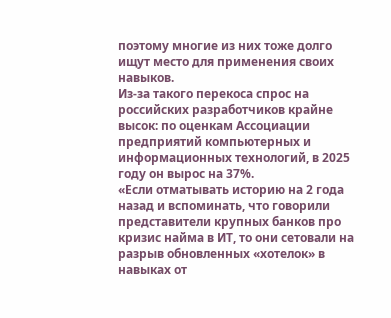поэтому многие из них тоже долго ищут место для применения своих навыков.
Из-за такого перекоса спрос на российских разработчиков крайне высок: по оценкам Ассоциации предприятий компьютерных и информационных технологий, в 2025 году он вырос на 37%.
«Если отматывать историю на 2 года назад и вспоминать, что говорили представители крупных банков про кризис найма в ИТ, то они сетовали на разрыв обновленных «хотелок» в навыках от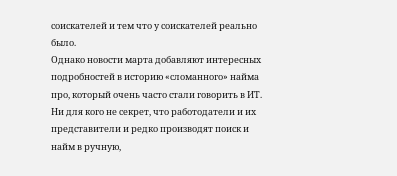соискателей и тем что у соискателей реально было.
Однако новости марта добавляют интересных подробностей в историю «сломанного» найма про, который очень часто стали говорить в ИТ. Ни для кого не секрет, что работодатели и их представители и редко производят поиск и найм в ручную,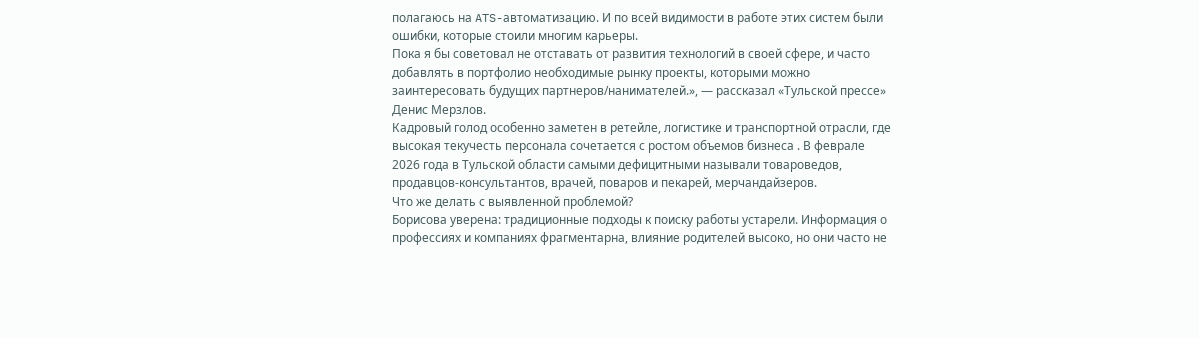полагаюсь на ATS-автоматизацию. И по всей видимости в работе этих систем были ошибки, которые стоили многим карьеры.
Пока я бы советовал не отставать от развития технологий в своей сфере, и часто добавлять в портфолио необходимые рынку проекты, которыми можно заинтересовать будущих партнеров/нанимателей.», — рассказал «Тульской прессе» Денис Мерзлов.
Кадровый голод особенно заметен в ретейле, логистике и транспортной отрасли, где высокая текучесть персонала сочетается с ростом объемов бизнеса . В феврале 2026 года в Тульской области самыми дефицитными называли товароведов, продавцов-консультантов, врачей, поваров и пекарей, мерчандайзеров.
Что же делать с выявленной проблемой?
Борисова уверена: традиционные подходы к поиску работы устарели. Информация о профессиях и компаниях фрагментарна, влияние родителей высоко, но они часто не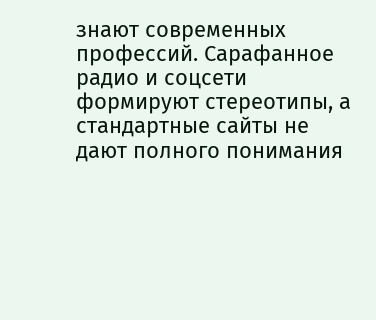знают современных профессий. Сарафанное радио и соцсети формируют стереотипы, а стандартные сайты не дают полного понимания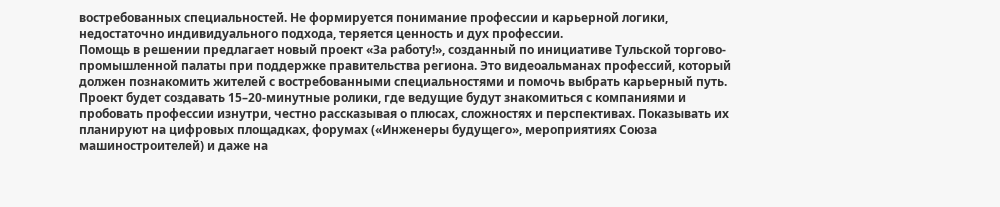востребованных специальностей. Не формируется понимание профессии и карьерной логики, недостаточно индивидуального подхода, теряется ценность и дух профессии.
Помощь в решении предлагает новый проект «За работу!», созданный по инициативе Тульской торгово-промышленной палаты при поддержке правительства региона. Это видеоальманах профессий, который должен познакомить жителей с востребованными специальностями и помочь выбрать карьерный путь.
Проект будет создавать 15–20-минутные ролики, где ведущие будут знакомиться с компаниями и пробовать профессии изнутри, честно рассказывая о плюсах, сложностях и перспективах. Показывать их планируют на цифровых площадках, форумах («Инженеры будущего», мероприятиях Союза машиностроителей) и даже на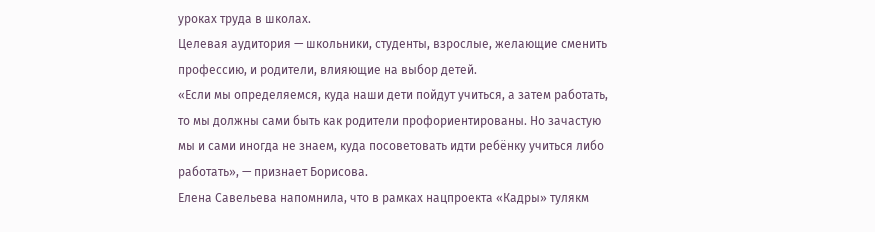уроках труда в школах.
Целевая аудитория — школьники, студенты, взрослые, желающие сменить профессию, и родители, влияющие на выбор детей.
«Если мы определяемся, куда наши дети пойдут учиться, а затем работать, то мы должны сами быть как родители профориентированы. Но зачастую мы и сами иногда не знаем, куда посоветовать идти ребёнку учиться либо работать», — признает Борисова.
Елена Савельева напомнила, что в рамках нацпроекта «Кадры» тулякм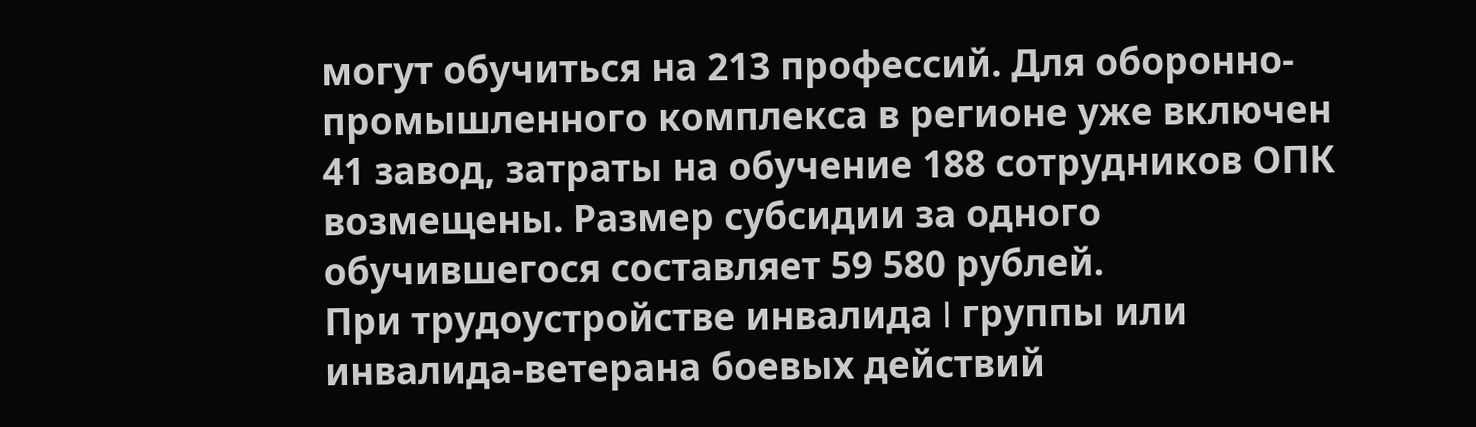могут обучиться на 213 профессий. Для оборонно-промышленного комплекса в регионе уже включен 41 завод, затраты на обучение 188 сотрудников ОПК возмещены. Размер субсидии за одного обучившегося составляет 59 580 рублей.
При трудоустройстве инвалида I группы или инвалида-ветерана боевых действий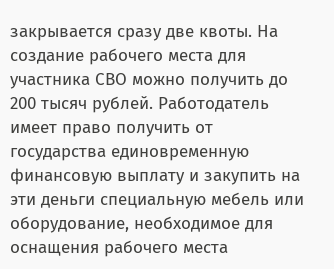закрывается сразу две квоты. На создание рабочего места для участника СВО можно получить до 200 тысяч рублей. Работодатель имеет право получить от государства единовременную финансовую выплату и закупить на эти деньги специальную мебель или оборудование, необходимое для оснащения рабочего места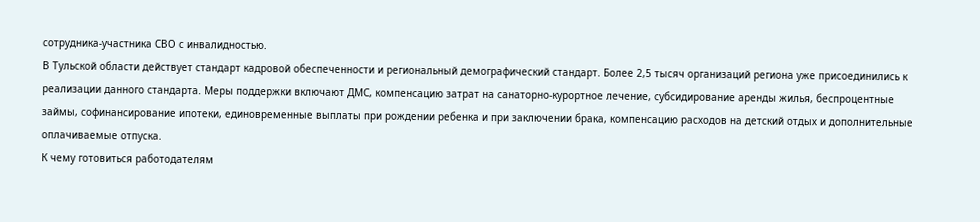сотрудника-участника СВО с инвалидностью.
В Тульской области действует стандарт кадровой обеспеченности и региональный демографический стандарт. Более 2,5 тысяч организаций региона уже присоединились к реализации данного стандарта. Меры поддержки включают ДМС, компенсацию затрат на санаторно-курортное лечение, субсидирование аренды жилья, беспроцентные займы, софинансирование ипотеки, единовременные выплаты при рождении ребенка и при заключении брака, компенсацию расходов на детский отдых и дополнительные оплачиваемые отпуска.
К чему готовиться работодателям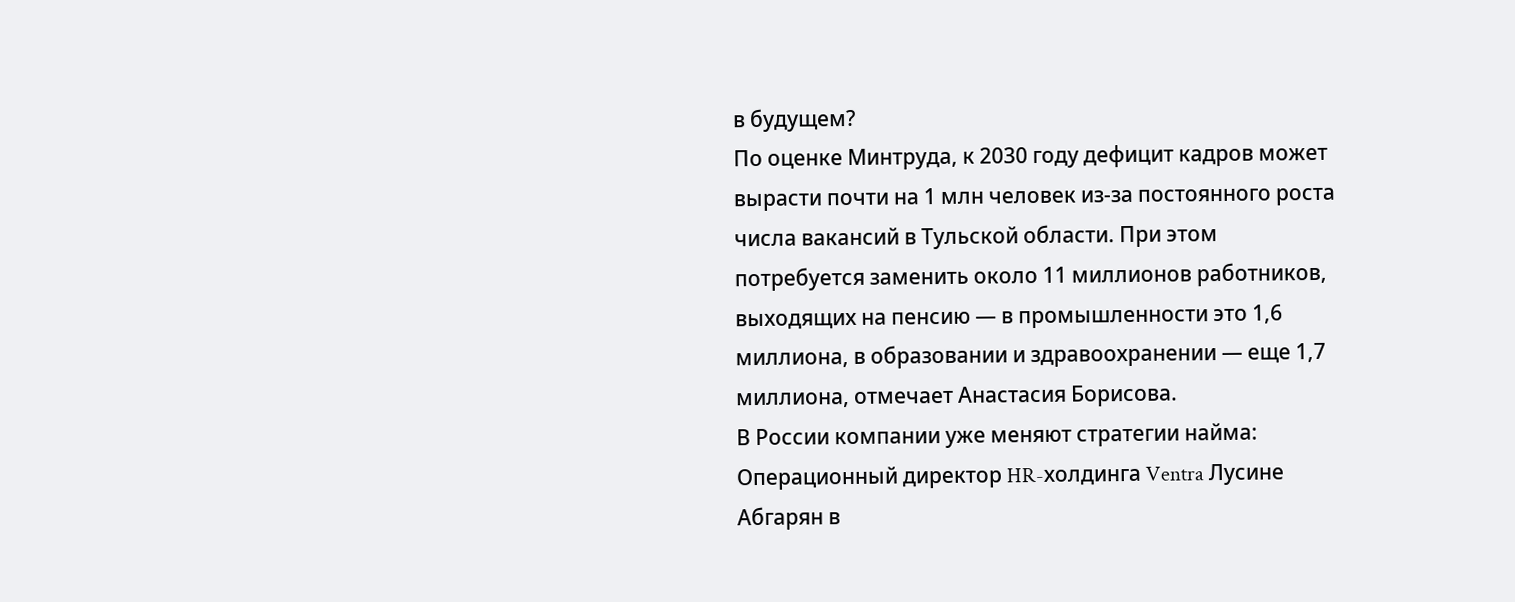в будущем?
По оценке Минтруда, к 2030 году дефицит кадров может вырасти почти на 1 млн человек из-за постоянного роста числа вакансий в Тульской области. При этом потребуется заменить около 11 миллионов работников, выходящих на пенсию — в промышленности это 1,6 миллиона, в образовании и здравоохранении — еще 1,7 миллиона, отмечает Анастасия Борисова.
В России компании уже меняют стратегии найма: Операционный директор HR-холдинга Ventra Лусине Абгарян в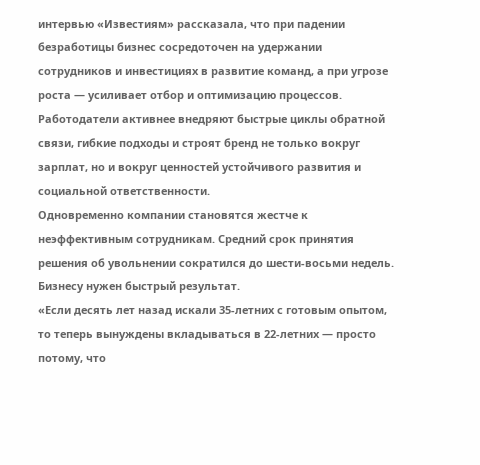интервью «Известиям» рассказала, что при падении безработицы бизнес сосредоточен на удержании сотрудников и инвестициях в развитие команд, а при угрозе роста — усиливает отбор и оптимизацию процессов. Работодатели активнее внедряют быстрые циклы обратной связи, гибкие подходы и строят бренд не только вокруг зарплат, но и вокруг ценностей устойчивого развития и социальной ответственности.
Одновременно компании становятся жестче к неэффективным сотрудникам. Средний срок принятия решения об увольнении сократился до шести-восьми недель. Бизнесу нужен быстрый результат.
«Если десять лет назад искали 35-летних с готовым опытом, то теперь вынуждены вкладываться в 22-летних — просто потому, что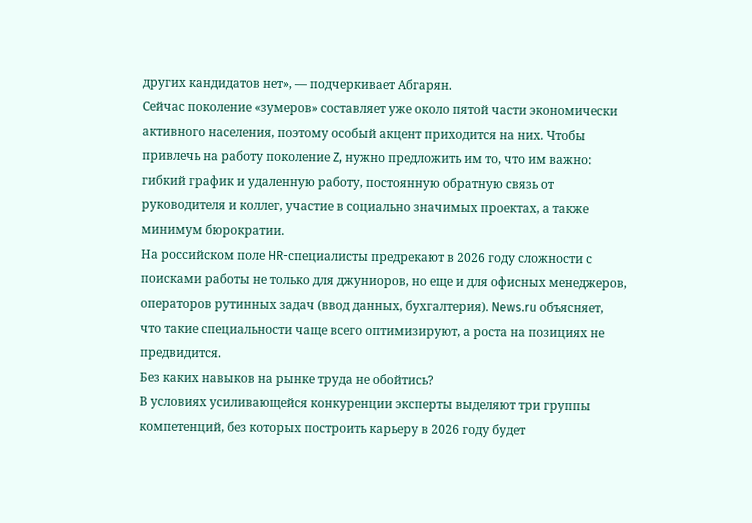других кандидатов нет», — подчеркивает Абгарян.
Сейчас поколение «зумеров» составляет уже около пятой части экономически активного населения, поэтому особый акцент приходится на них. Чтобы привлечь на работу поколение Z, нужно предложить им то, что им важно: гибкий график и удаленную работу, постоянную обратную связь от руководителя и коллег, участие в социально значимых проектах, а также минимум бюрократии.
На российском поле HR-специалисты предрекают в 2026 году сложности с поисками работы не только для джуниоров, но еще и для офисных менеджеров, операторов рутинных задач (ввод данных, бухгалтерия). News.ru объясняет, что такие специальности чаще всего оптимизируют, а роста на позициях не предвидится.
Без каких навыков на рынке труда не обойтись?
В условиях усиливающейся конкуренции эксперты выделяют три группы компетенций, без которых построить карьеру в 2026 году будет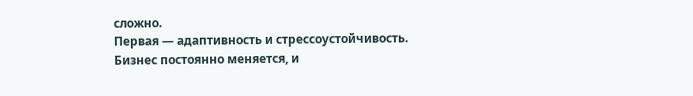сложно.
Первая — адаптивность и стрессоустойчивость. Бизнес постоянно меняется, и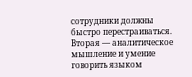сотрудники должны быстро перестраиваться. Вторая — аналитическое мышление и умение говорить языком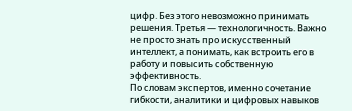цифр. Без этого невозможно принимать решения. Третья — технологичность. Важно не просто знать про искусственный интеллект, а понимать, как встроить его в работу и повысить собственную эффективность.
По словам экспертов, именно сочетание гибкости, аналитики и цифровых навыков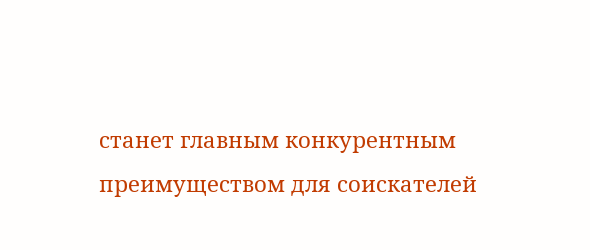станет главным конкурентным преимуществом для соискателей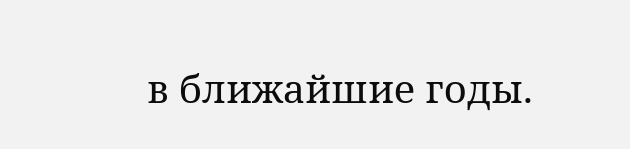в ближайшие годы.